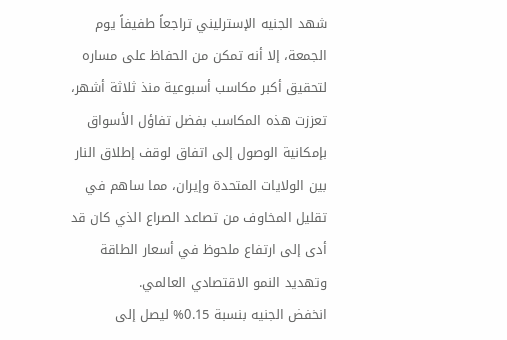شهد الجنيه الإسترليني تراجعاً طفيفاً يوم الجمعة، إلا أنه تمكن من الحفاظ على مساره لتحقيق أكبر مكاسب أسبوعية منذ ثلاثة أشهر، تعززت هذه المكاسب بفضل تفاؤل الأسواق بإمكانية الوصول إلى اتفاق لوقف إطلاق النار بين الولايات المتحدة وإيران، مما ساهم في تقليل المخاوف من تصاعد الصراع الذي كان قد أدى إلى ارتفاع ملحوظ في أسعار الطاقة وتهديد النمو الاقتصادي العالمي.
انخفض الجنيه بنسبة 0.15% ليصل إلى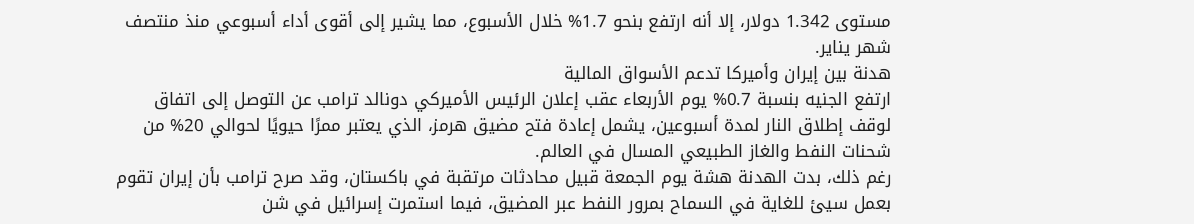مستوى 1.342 دولار، إلا أنه ارتفع بنحو 1.7% خلال الأسبوع، مما يشير إلى أقوى أداء أسبوعي منذ منتصف شهر يناير.
هدنة بين إيران وأميركا تدعم الأسواق المالية
ارتفع الجنيه بنسبة 0.7% يوم الأربعاء عقب إعلان الرئيس الأميركي دونالد ترامب عن التوصل إلى اتفاق لوقف إطلاق النار لمدة أسبوعين، يشمل إعادة فتح مضيق هرمز، الذي يعتبر ممرًا حيويًا لحوالي 20% من شحنات النفط والغاز الطبيعي المسال في العالم.
رغم ذلك، بدت الهدنة هشة يوم الجمعة قبيل محادثات مرتقبة في باكستان، وقد صرح ترامب بأن إيران تقوم بعمل سيئ للغاية في السماح بمرور النفط عبر المضيق، فيما استمرت إسرائيل في شن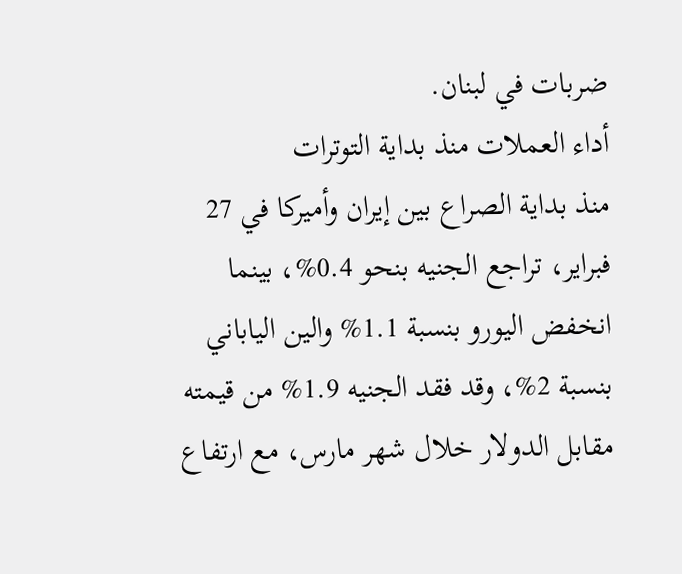ضربات في لبنان.
أداء العملات منذ بداية التوترات
منذ بداية الصراع بين إيران وأميركا في 27 فبراير، تراجع الجنيه بنحو 0.4%، بينما انخفض اليورو بنسبة 1.1% والين الياباني بنسبة 2%، وقد فقد الجنيه 1.9% من قيمته مقابل الدولار خلال شهر مارس، مع ارتفاع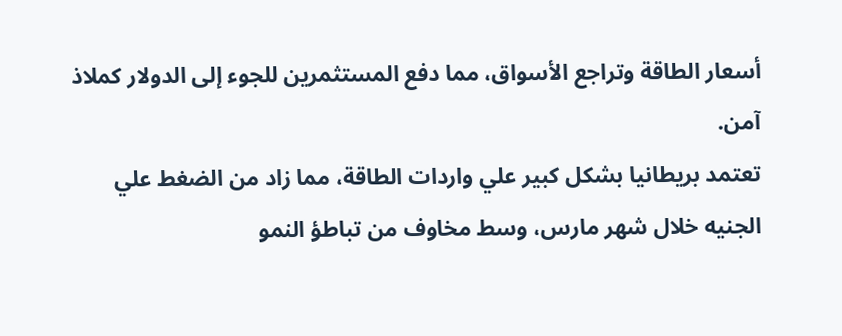أسعار الطاقة وتراجع الأسواق، مما دفع المستثمرين للجوء إلى الدولار كملاذ آمن.
تعتمد بريطانيا بشكل كبير علي واردات الطاقة، مما زاد من الضغط علي الجنيه خلال شهر مارس، وسط مخاوف من تباطؤ النمو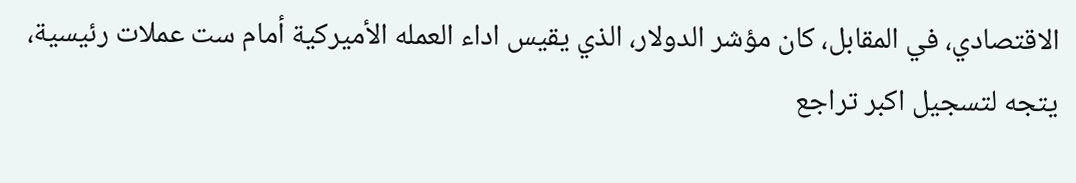الاقتصادي، في المقابل، كان مؤشر الدولار، الذي يقيس اداء العمله الأميركية أمام ست عملات رئيسية، يتجه لتسجيل اكبر تراجع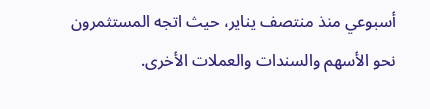أسبوعي منذ منتصف يناير، حيث اتجه المستثمرون نحو الأسهم والسندات والعملات الأخرى.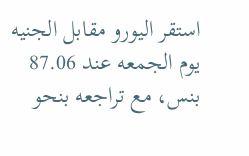استقر اليورو مقابل الجنيه يوم الجمعه عند 87.06 بنس، مع تراجعه بنحو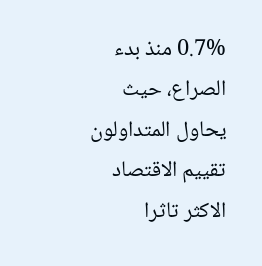0.7% منذ بدء الصراع، حيث يحاول المتداولون تقييم الاقتصاد الاكثر تاثرا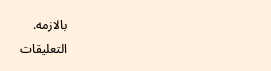بالازمه.
التعليقات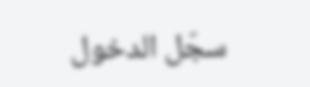سجّل الدخول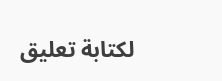لكتابة تعليق